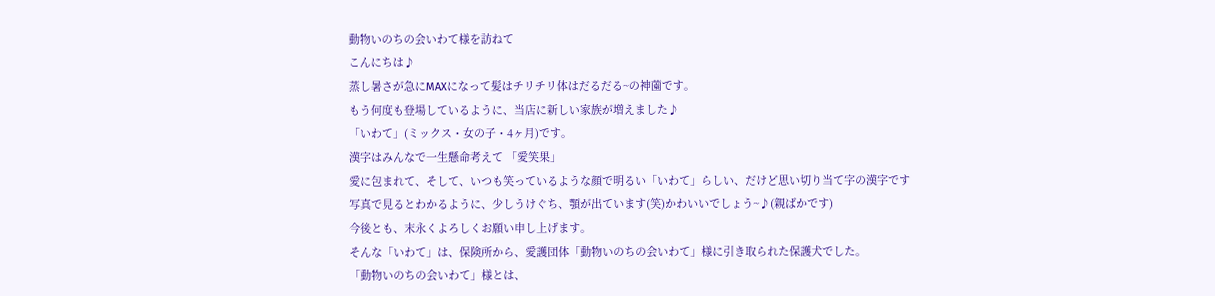動物いのちの会いわて様を訪ねて
こんにちは♪
蒸し暑さが急にMAXになって髪はチリチリ体はだるだる~の神薗です。
もう何度も登場しているように、当店に新しい家族が増えました♪
「いわて」(ミックス・女の子・4ヶ月)です。
漢字はみんなで一生懸命考えて 「愛笑果」
愛に包まれて、そして、いつも笑っているような顔で明るい「いわて」らしい、だけど思い切り当て字の漢字です
写真で見るとわかるように、少しうけぐち、顎が出ています(笑)かわいいでしょう~♪(親ばかです)
今後とも、末永くよろしくお願い申し上げます。
そんな「いわて」は、保険所から、愛護団体「動物いのちの会いわて」様に引き取られた保護犬でした。
「動物いのちの会いわて」様とは、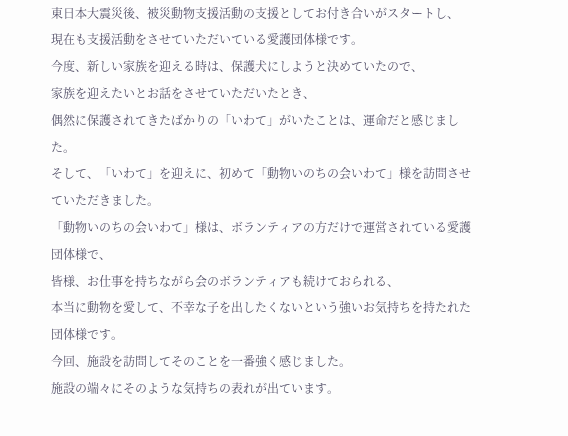東日本大震災後、被災動物支援活動の支援としてお付き合いがスタートし、
現在も支援活動をさせていただいている愛護団体様です。
今度、新しい家族を迎える時は、保護犬にしようと決めていたので、
家族を迎えたいとお話をさせていただいたとき、
偶然に保護されてきたばかりの「いわて」がいたことは、運命だと感じました。
そして、「いわて」を迎えに、初めて「動物いのちの会いわて」様を訪問させていただきました。
「動物いのちの会いわて」様は、ボランティアの方だけで運営されている愛護団体様で、
皆様、お仕事を持ちながら会のボランティアも続けておられる、
本当に動物を愛して、不幸な子を出したくないという強いお気持ちを持たれた団体様です。
今回、施設を訪問してそのことを一番強く感じました。
施設の端々にそのような気持ちの表れが出ています。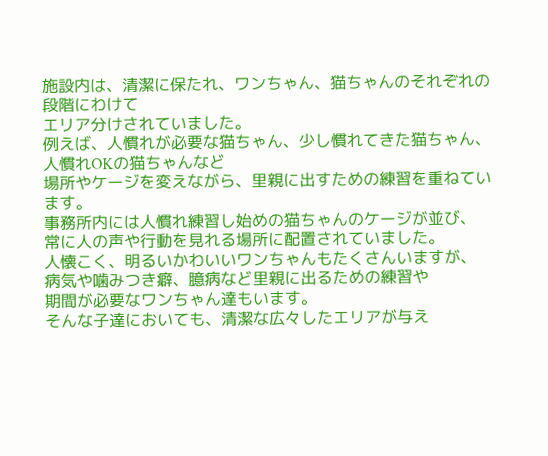施設内は、清潔に保たれ、ワンちゃん、猫ちゃんのそれぞれの段階にわけて
エリア分けされていました。
例えば、人慣れが必要な猫ちゃん、少し慣れてきた猫ちゃん、人慣れOKの猫ちゃんなど
場所やケージを変えながら、里親に出すための練習を重ねています。
事務所内には人慣れ練習し始めの猫ちゃんのケージが並び、
常に人の声や行動を見れる場所に配置されていました。
人懐こく、明るいかわいいワンちゃんもたくさんいますが、
病気や噛みつき癖、臆病など里親に出るための練習や
期間が必要なワンちゃん達もいます。
そんな子達においても、清潔な広々したエリアが与え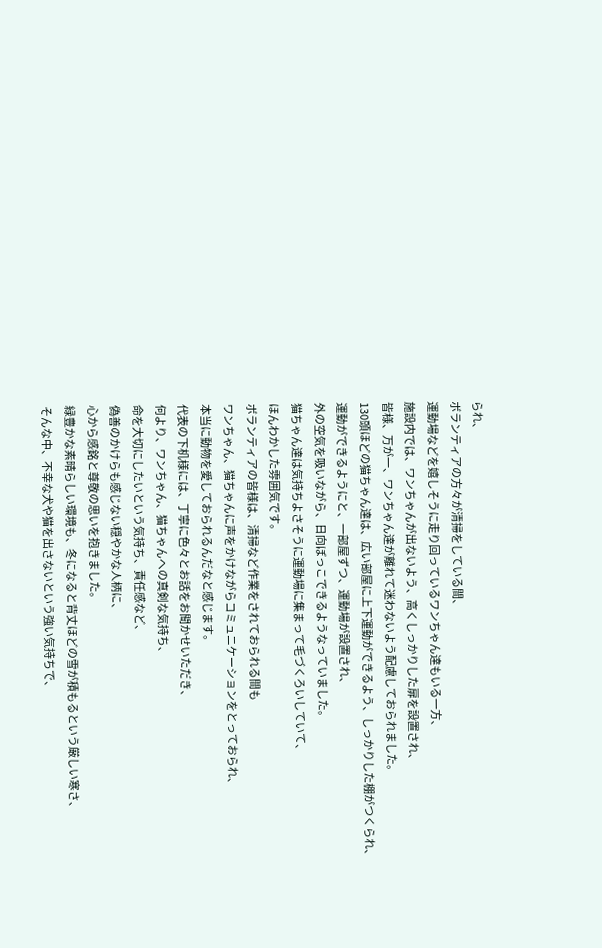られ、
ボランティアの方々が清掃をしている間、
運動場などを嬉しそうに走り回っているワンちゃん達もいる一方、
施設内では、ワンちゃんが出ないよう、高くしっかりした扉を設置され、
皆様、万が一、ワンちゃん達が離れて迷わないよう配慮しておられました。
130頭ほどの猫ちゃん達は、広い部屋に上下運動ができるよう、しっかりした棚がつくられ、
運動ができるようにと、一部屋ずつ、運動場が設置され、
外の空気を吸いながら、日向ぼっこできるようなっていました。
猫ちゃん達は気持ちよさそうに運動場に集まって毛づくろいしていて、
ほんわかした雰囲気です。
ボランティアの皆様は、清掃など作業をされておられる間も
ワンちゃん、猫ちゃんに声をかけながらコミュニケーションをとっておられ、
本当に動物を愛しておられるんだなと感じます。
代表の下机様には、丁寧に色々とお話をお聞かせいただき、
何より、ワンちゃん、猫ちゃんへの真剣な気持ち、
命を大切にしたいという気持ち、責任感など、
偽善のかけらも感じない穏やかな人柄に、
心から感銘と尊敬の思いを抱きました。
緑豊かな素晴らしい環境も、冬になると背丈ほどの雪が積もるという厳しい寒さ、
そんな中、不幸な犬や猫を出さないという強い気持ちで、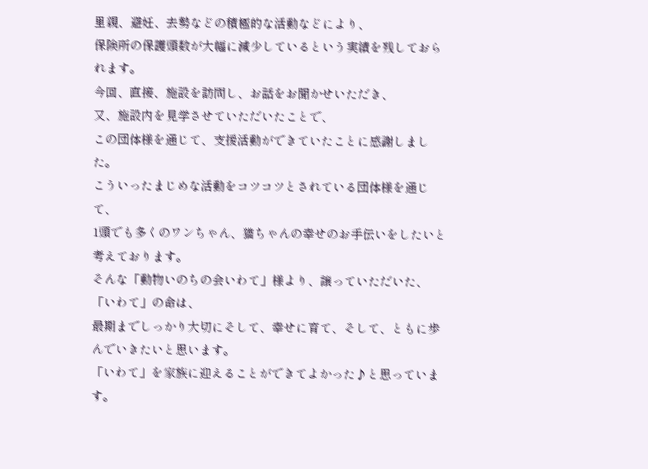里親、避妊、去勢などの積極的な活動などにより、
保険所の保護頭数が大幅に減少しているという実績を残しておられます。
今回、直接、施設を訪問し、お話をお聞かせいただき、
又、施設内を見学させていただいたことで、
この団体様を通じて、支援活動ができていたことに感謝しました。
こういったまじめな活動をコツコツとされている団体様を通じて、
1頭でも多くのワンちゃん、猫ちゃんの幸せのお手伝いをしたいと考えております。
そんな「動物いのちの会いわて」様より、譲っていただいた、
「いわて」の命は、
最期までしっかり大切にそして、幸せに育て、そして、ともに歩んでいきたいと思います。
「いわて」を家族に迎えることができてよかった♪と思っています。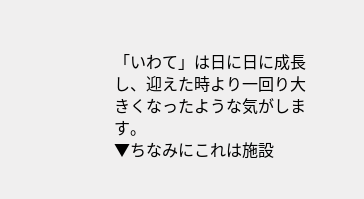「いわて」は日に日に成長し、迎えた時より一回り大きくなったような気がします。
▼ちなみにこれは施設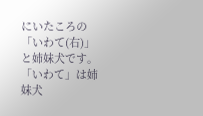にいたころの「いわて(右)」と姉妹犬です。
「いわて」は姉妹犬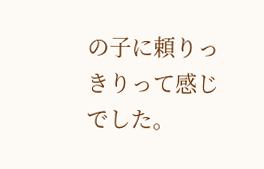の子に頼りっきりって感じでした。